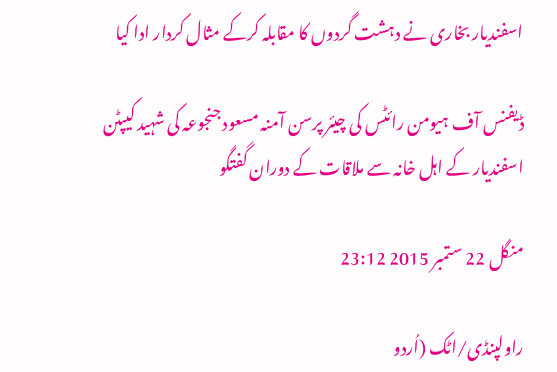اسفندیار بخاری نے دہشت گردوں کا مقابلہ کرکے مثال کردار ادا کیا

ڈیفنس آف ہیومن رائٹس کی چیئر پرسن آمنہ مسعود جنجوعہ کی شہید کیپٹن اسفندیار کے اہل خانہ سے ملاقات کے دوران گفتگو

منگل 22 ستمبر 2015 23:12

راولپنڈی/اٹک (اُردو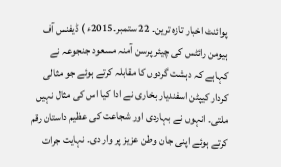پوائنٹ اخبار تازہ ترین۔ 22 ستمبر۔2015ء ) ڈیفنس آف ہیومن رائٹس کی چیئر پرسن آمنہ مسعود جنجوعہ نے کہاہے کہ دہشت گردوں کا مقابلہ کرتے ہوئے جو مثالی کردار کیپٹن اسفندیار بخاری نے ادا کیا اس کی مثال نہیں ملتی۔ انہوں نے بہاردی اور شجاعت کی عظیم داستان رقم کرتے ہوئے اپنی جان وطن عزیز پر وار دی۔ نہایت جرات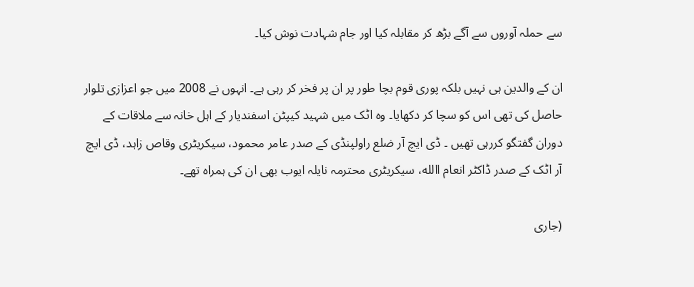سے حملہ آوروں سے آگے بڑھ کر مقابلہ کیا اور جام شہادت نوش کیا۔

ان کے والدین ہی نہیں بلکہ پوری قوم بچا طور پر ان پر فخر کر رہی ہے۔ انہوں نے 2008 میں جو اعزازی تلوار حاصل کی تھی اس کو سچا کر دکھایا۔ وہ اٹک میں شہید کیپٹن اسفندیار کے اہل خانہ سے ملاقات کے دوران گفتگو کررہی تھیں ۔ ڈی ایچ آر ضلع راولپنڈی کے صدر عامر محمود، سیکریٹری وقاص زاہد، ڈی ایچ آر اٹک کے صدر ڈاکٹر انعام االله، سیکریٹری محترمہ نایلہ ایوب بھی ان کی ہمراہ تھے۔

(جاری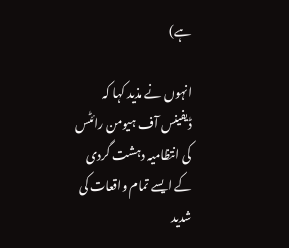ہے)

انہوں نے مذید کہا کہ ڈیفینس آف ہیومن رائٹس کی انتظامیہ دہشت گردی کے ایسے تمام واقعات کی شدید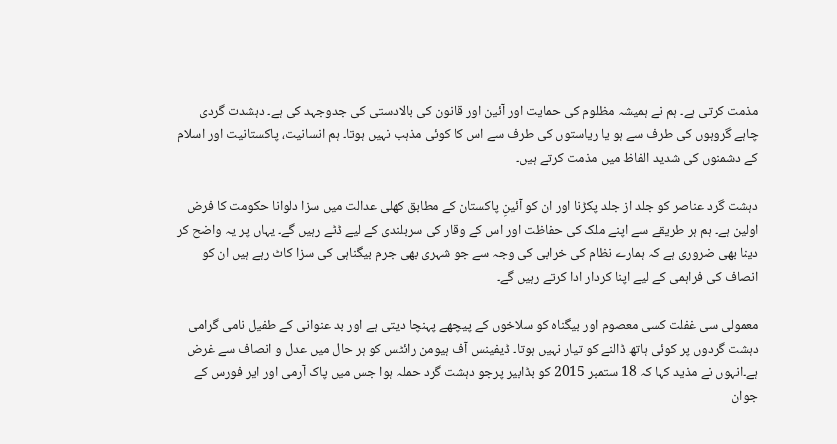مذمت کرتی ہے۔ ہم نے ہمیشہ مظلوم کی حمایت اور آئین اور قانون کی بالادستی کی جدوجہد کی ہے۔ دہشدت گردی چاہے گروہوں کی طرف سے ہو یا ریاستوں کی طرف سے اس کا کوئی مذہب نہیں ہوتا۔ ہم انسانیت، پاکستانیت اور اسلام کے دشمنوں کی شدید الفاظ میں مذمت کرتے ہیں۔

دہشت گرد عناصر کو جلد از جلد پکڑنا اور ان کو آئینِ پاکستان کے مطابق کھلی عدالت میں سزا دلوانا حکومت کا فرض اولین ہے۔ ہم ہر طریقے سے اپنے ملک کی حفاظت اور اس کے وقار کی سربلندی کے لیے ڈٹے رہیں گے۔ یہاں پر یہ واضح کر دینا بھی ضروری ہے کہ ہمارے نظام کی خرابی کی وجہ سے جو شہری بھی جرم بیگناہی کی سزا کاٹ رہے ہیں ان کو انصاف کی فراہمی کے لیے اپنا کردار ادا کرتے رہیں گے۔

معمولی سی غفلت کسی معصوم اور بیگناہ کو سلاخوں کے پیچھے پہنچا دیتی ہے اور بد عنوانی کے طفیل نامی گرامی دہشت گردوں پر کوئی ہاتھ ڈالنے کو تیار نہیں ہوتا۔ ڈیفینس آف ہیومن رائٹس کو ہر حال میں عدل و انصاف سے غرض ہے۔انہوں نے مذید کہا کہ 18 ستمبر 2015 کو بڈابیر پرجو دہشت گرد حملہ ہوا جس میں پاک آرمی اور ایر فورس کے جوان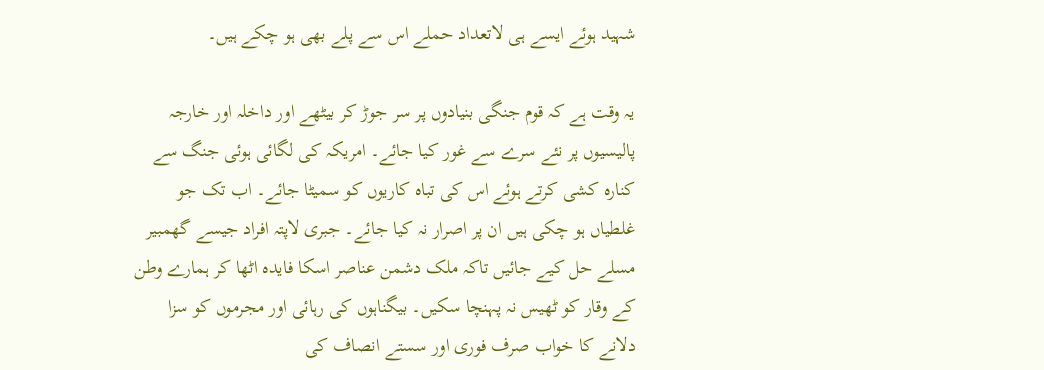شہید ہوئے ایسے ہی لاتعداد حملے اس سے پلے بھی ہو چکے ہیں۔

یہ وقت ہے کہ قوم جنگی بنیادوں پر سر جوڑ کر بیٹھے اور داخلہ اور خارجہ پالیسیوں پر نئے سرے سے غور کیا جائے۔ امریکہ کی لگائی ہوئی جنگ سے کنارہ کشی کرتے ہوئے اس کی تباہ کاریوں کو سمیٹا جائے۔ اب تک جو غلطیاں ہو چکی ہیں ان پر اصرار نہ کیا جائے۔ جبری لاپتہ افراد جیسے گھمبیر مسلے حل کیے جائیں تاکہ ملک دشمن عناصر اسکا فایدہ اٹھا کر ہمارے وطن کے وقار کو ٹھیس نہ پہنچا سکیں۔ بیگناہوں کی رہائی اور مجرموں کو سزا دلانے کا خواب صرف فوری اور سستے انصاف کی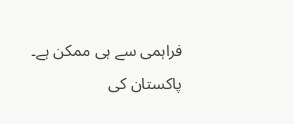فراہمی سے ہی ممکن ہے۔ پاکستان کی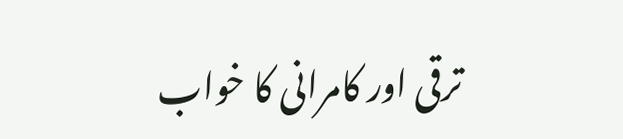ترقی اور کامرانی کا خواب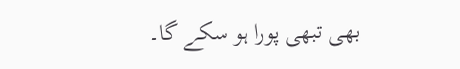بھی تبھی پورا ہو سکے گا۔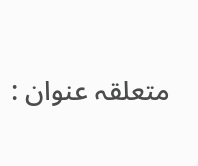متعلقہ عنوان :